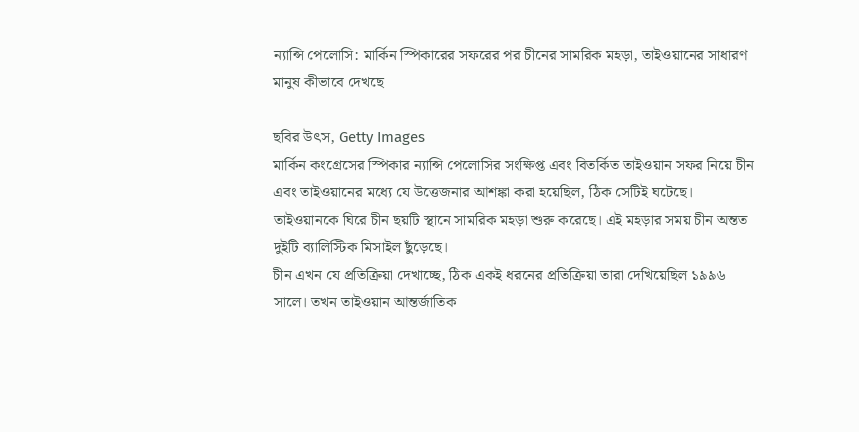ন্যান্সি পেলোসি: মার্কিন স্পিকারের সফরের পর চীনের সামরিক মহড়া, তাইওয়ানের সাধারণ মানুষ কীভাবে দেখছে

ছবির উৎস, Getty Images
মার্কিন কংগ্রেসের স্পিকার ন্যান্সি পেলোসির সংক্ষিপ্ত এবং বিতর্কিত তাইওয়ান সফর নিয়ে চীন এবং তাইওয়ানের মধ্যে যে উত্তেজনার আশঙ্কা করা হয়েছিল, ঠিক সেটিই ঘটেছে।
তাইওয়ানকে ঘিরে চীন ছয়টি স্থানে সামরিক মহড়া শুরু করেছে। এই মহড়ার সময় চীন অন্তত দুইটি ব্যালিস্টিক মিসাইল ছুঁড়েছে।
চীন এখন যে প্রতিক্রিয়া দেখাচ্ছে, ঠিক একই ধরনের প্রতিক্রিয়া তারা দেখিয়েছিল ১৯৯৬ সালে। তখন তাইওয়ান আন্তর্জাতিক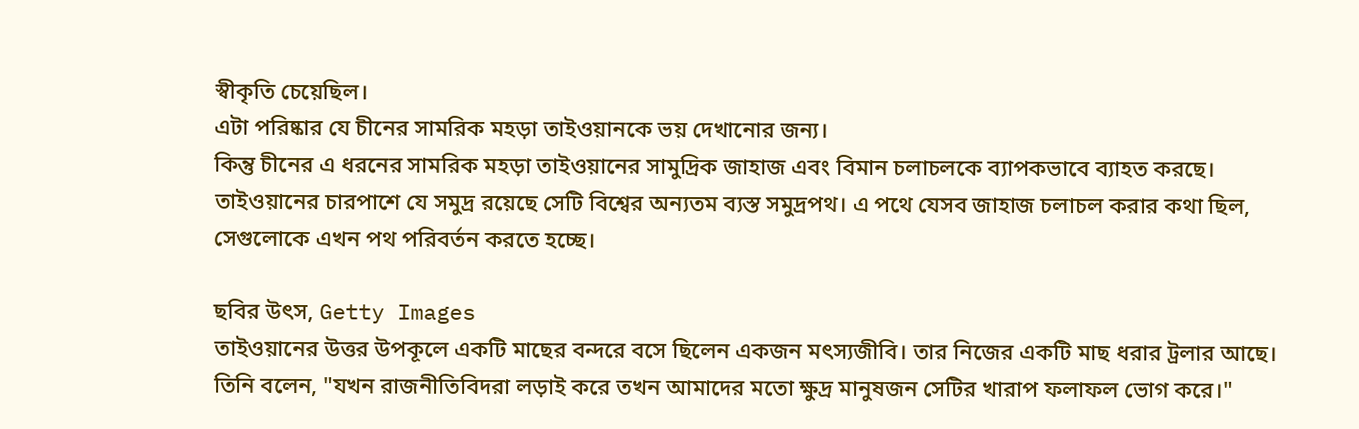স্বীকৃতি চেয়েছিল।
এটা পরিষ্কার যে চীনের সামরিক মহড়া তাইওয়ানকে ভয় দেখানোর জন্য।
কিন্তু চীনের এ ধরনের সামরিক মহড়া তাইওয়ানের সামুদ্রিক জাহাজ এবং বিমান চলাচলকে ব্যাপকভাবে ব্যাহত করছে।
তাইওয়ানের চারপাশে যে সমুদ্র রয়েছে সেটি বিশ্বের অন্যতম ব্যস্ত সমুদ্রপথ। এ পথে যেসব জাহাজ চলাচল করার কথা ছিল, সেগুলোকে এখন পথ পরিবর্তন করতে হচ্ছে।

ছবির উৎস, Getty Images
তাইওয়ানের উত্তর উপকূলে একটি মাছের বন্দরে বসে ছিলেন একজন মৎস্যজীবি। তার নিজের একটি মাছ ধরার ট্রলার আছে।
তিনি বলেন, "যখন রাজনীতিবিদরা লড়াই করে তখন আমাদের মতো ক্ষুদ্র মানুষজন সেটির খারাপ ফলাফল ভোগ করে।"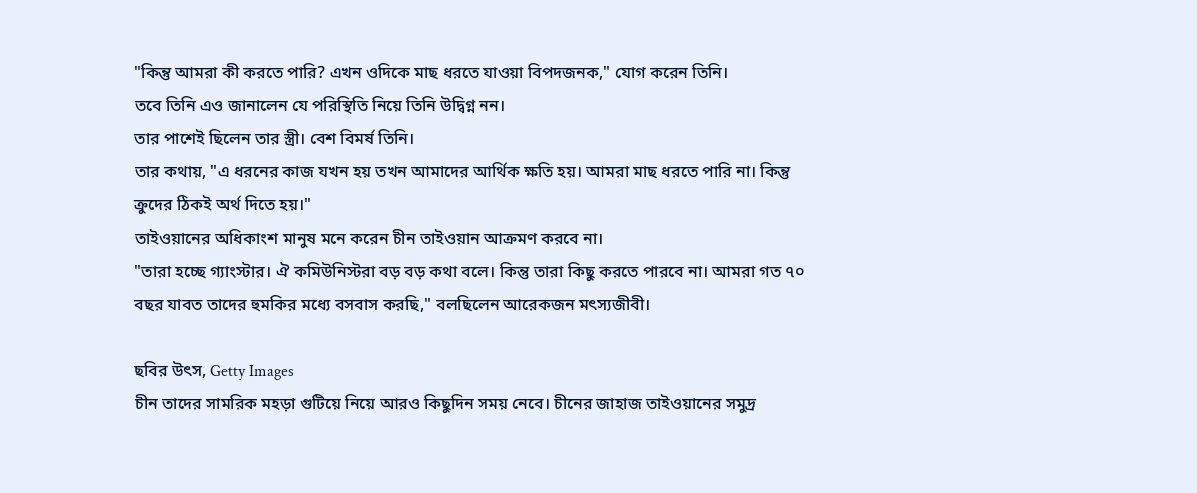"কিন্তু আমরা কী করতে পারি? এখন ওদিকে মাছ ধরতে যাওয়া বিপদজনক," যোগ করেন তিনি।
তবে তিনি এও জানালেন যে পরিস্থিতি নিয়ে তিনি উদ্বিগ্ন নন।
তার পাশেই ছিলেন তার স্ত্রী। বেশ বিমর্ষ তিনি।
তার কথায়, "এ ধরনের কাজ যখন হয় তখন আমাদের আর্থিক ক্ষতি হয়। আমরা মাছ ধরতে পারি না। কিন্তু ক্রুদের ঠিকই অর্থ দিতে হয়।"
তাইওয়ানের অধিকাংশ মানুষ মনে করেন চীন তাইওয়ান আক্রমণ করবে না।
"তারা হচ্ছে গ্যাংস্টার। ঐ কমিউনিস্টরা বড় বড় কথা বলে। কিন্তু তারা কিছু করতে পারবে না। আমরা গত ৭০ বছর যাবত তাদের হুমকির মধ্যে বসবাস করছি," বলছিলেন আরেকজন মৎস্যজীবী।

ছবির উৎস, Getty Images
চীন তাদের সামরিক মহড়া গুটিয়ে নিয়ে আরও কিছুদিন সময় নেবে। চীনের জাহাজ তাইওয়ানের সমুদ্র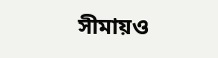সীমায়ও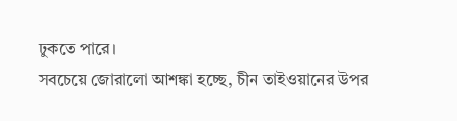ঢুকতে পারে।
সবচেয়ে জোরালো আশঙ্কা হচ্ছে, চীন তাইওয়ানের উপর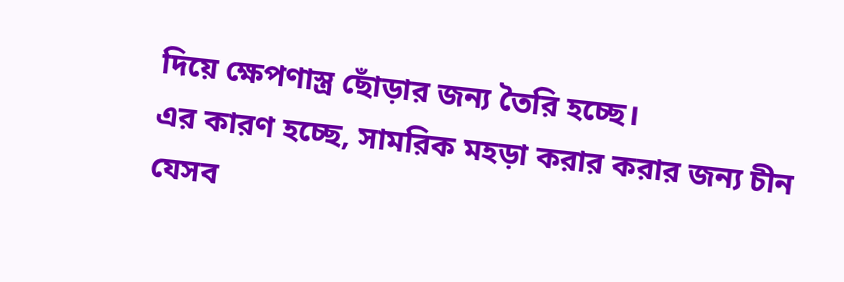দিয়ে ক্ষেপণাস্ত্র ছোঁড়ার জন্য তৈরি হচ্ছে।
এর কারণ হচ্ছে, সামরিক মহড়া করার করার জন্য চীন যেসব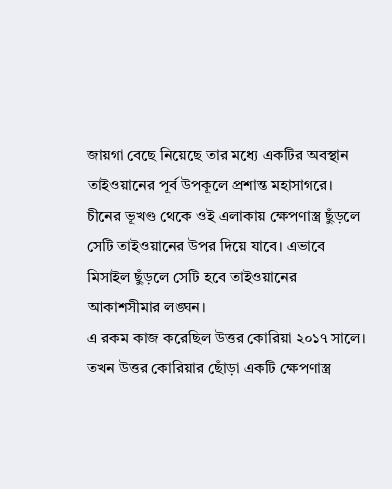জায়গা বেছে নিয়েছে তার মধ্যে একটির অবস্থান তাইওয়ানের পূর্ব উপকূলে প্রশান্ত মহাসাগরে।
চীনের ভূখণ্ড থেকে ওই এলাকায় ক্ষেপণাস্ত্র ছুঁড়লে সেটি তাইওয়ানের উপর দিয়ে যাবে। এভাবে মিসাইল ছুঁড়লে সেটি হবে তাইওয়ানের আকাশসীমার লঙ্ঘন।
এ রকম কাজ করেছিল উত্তর কোরিয়া ২০১৭ সালে।
তখন উত্তর কোরিয়ার ছোঁড়া একটি ক্ষেপণাস্ত্র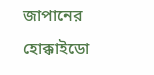জাপানের হোক্কাইডো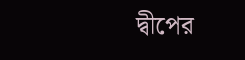দ্বীপের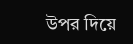উপর দিয়ে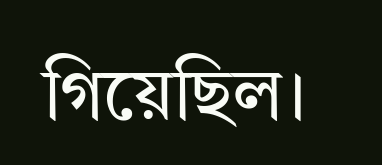গিয়েছিল।